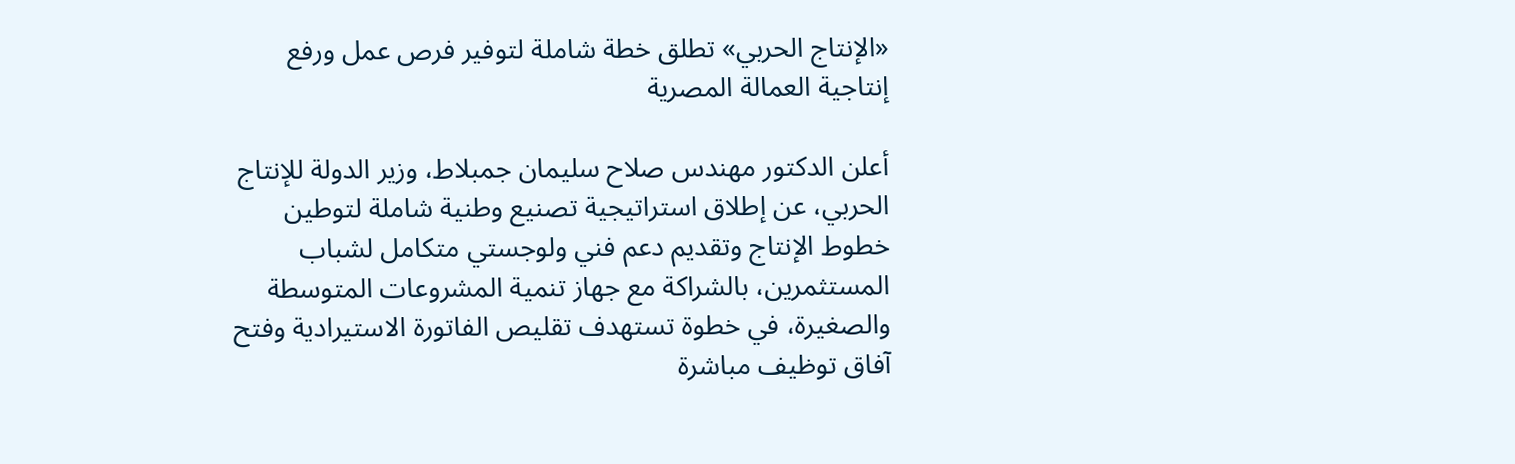«الإنتاج الحربي» تطلق خطة شاملة لتوفير فرص عمل ورفع إنتاجية العمالة المصرية

أعلن الدكتور مهندس صلاح سليمان جمبلاط، وزير الدولة للإنتاج الحربي، عن إطلاق استراتيجية تصنيع وطنية شاملة لتوطين خطوط الإنتاج وتقديم دعم فني ولوجستي متكامل لشباب المستثمرين، بالشراكة مع جهاز تنمية المشروعات المتوسطة والصغيرة، في خطوة تستهدف تقليص الفاتورة الاستيرادية وفتح آفاق توظيف مباشرة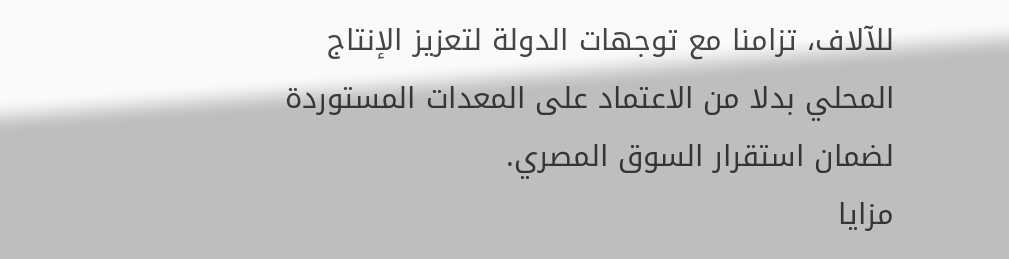للآلاف، تزامنا مع توجهات الدولة لتعزيز الإنتاج المحلي بدلا من الاعتماد على المعدات المستوردة لضمان استقرار السوق المصري.
مزايا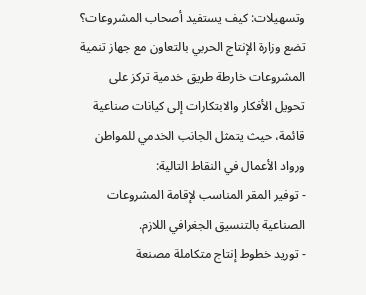وتسهيلات: كيف يستفيد أصحاب المشروعات؟
تضع وزارة الإنتاج الحربي بالتعاون مع جهاز تنمية المشروعات خارطة طريق خدمية تركز على تحويل الأفكار والابتكارات إلى كيانات صناعية قائمة، حيث يتمثل الجانب الخدمي للمواطن ورواد الأعمال في النقاط التالية:
- توفير المقر المناسب لإقامة المشروعات الصناعية بالتنسيق الجغرافي اللازم.
- توريد خطوط إنتاج متكاملة مصنعة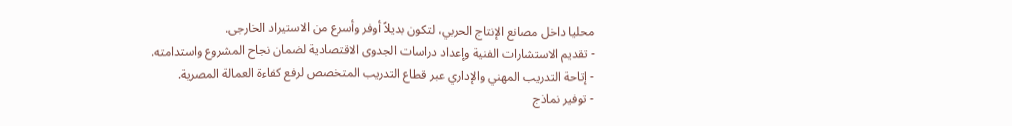محليا داخل مصانع الإنتاج الحربي، لتكون بديلاً أوفر وأسرع من الاستيراد الخارجى.
- تقديم الاستشارات الفنية وإعداد دراسات الجدوى الاقتصادية لضمان نجاح المشروع واستدامته.
- إتاحة التدريب المهني والإداري عبر قطاع التدريب المتخصص لرفع كفاءة العمالة المصرية.
- توفير نماذج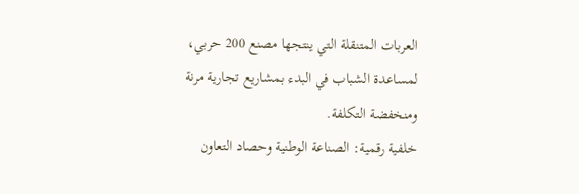العربات المتنقلة التي ينتجها مصنع 200 حربي، لمساعدة الشباب في البدء بمشاريع تجارية مرنة ومنخفضة التكلفة.
خلفية رقمية: الصناعة الوطنية وحصاد التعاون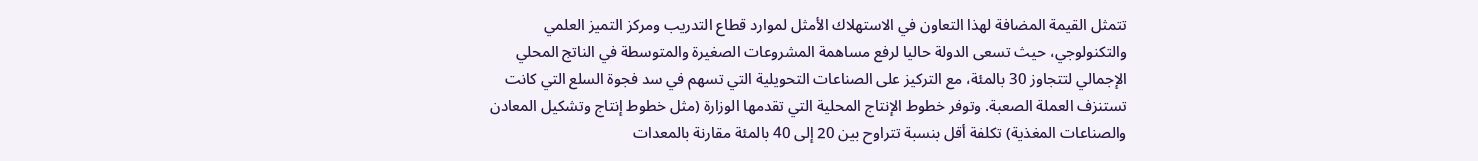تتمثل القيمة المضافة لهذا التعاون في الاستهلاك الأمثل لموارد قطاع التدريب ومركز التميز العلمي والتكنولوجي، حيث تسعى الدولة حاليا لرفع مساهمة المشروعات الصغيرة والمتوسطة في الناتج المحلي الإجمالي لتتجاوز 30 بالمئة، مع التركيز على الصناعات التحويلية التي تسهم في سد فجوة السلع التي كانت تستنزف العملة الصعبة. وتوفر خطوط الإنتاج المحلية التي تقدمها الوزارة (مثل خطوط إنتاج وتشكيل المعادن والصناعات المغذية) تكلفة أقل بنسبة تتراوح بين 20 إلى 40 بالمئة مقارنة بالمعدات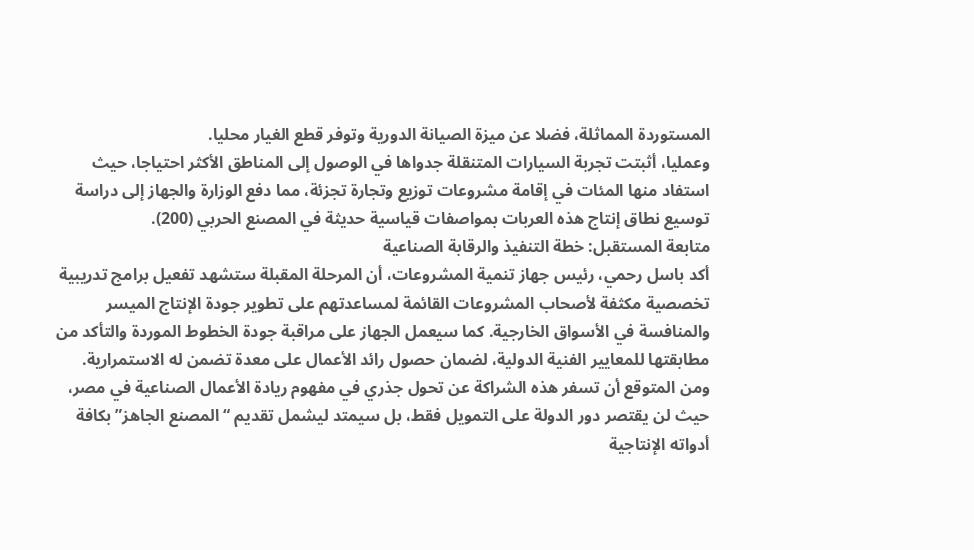المستوردة المماثلة، فضلا عن ميزة الصيانة الدورية وتوفر قطع الغيار محليا.
وعمليا، أثبتت تجربة السيارات المتنقلة جدواها في الوصول إلى المناطق الأكثر احتياجا، حيث استفاد منها المئات في إقامة مشروعات توزيع وتجارة تجزئة، مما دفع الوزارة والجهاز إلى دراسة توسيع نطاق إنتاج هذه العربات بمواصفات قياسية حديثة في المصنع الحربي (200).
متابعة المستقبل: خطة التنفيذ والرقابة الصناعية
أكد باسل رحمي، رئيس جهاز تنمية المشروعات، أن المرحلة المقبلة ستشهد تفعيل برامج تدريبية تخصصية مكثفة لأصحاب المشروعات القائمة لمساعدتهم على تطوير جودة الإنتاج الميسر والمنافسة في الأسواق الخارجية. كما سيعمل الجهاز على مراقبة جودة الخطوط الموردة والتأكد من مطابقتها للمعايير الفنية الدولية، لضمان حصول رائد الأعمال على معدة تضمن له الاستمرارية.
ومن المتوقع أن تسفر هذه الشراكة عن تحول جذري في مفهوم ريادة الأعمال الصناعية في مصر، حيث لن يقتصر دور الدولة على التمويل فقط، بل سيمتد ليشمل تقديم “المصنع الجاهز” بكافة أدواته الإنتاجية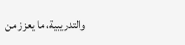والتدريبية، ما يعزز من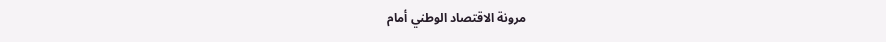مرونة الاقتصاد الوطني أمام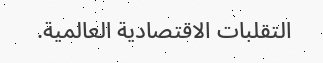التقلبات الاقتصادية العالمية.